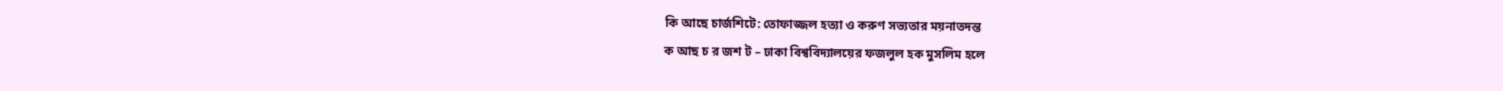কি আছে চার্জশিটে: তোফাজ্জল হত্যা ও করুণ সভ্যতার ময়নাতদন্ত
ক আছ চ র জশ ট – ঢাকা বিশ্ববিদ্যালয়ের ফজলুল হক মুসলিম হলে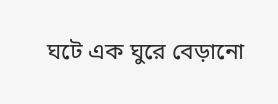ঘটে এক ঘুরে বেড়ানো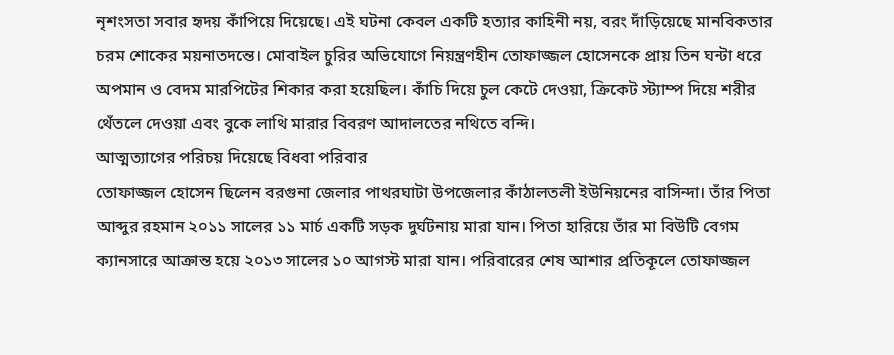নৃশংসতা সবার হৃদয় কাঁপিয়ে দিয়েছে। এই ঘটনা কেবল একটি হত্যার কাহিনী নয়, বরং দাঁড়িয়েছে মানবিকতার চরম শোকের ময়নাতদন্তে। মোবাইল চুরির অভিযোগে নিয়ন্ত্রণহীন তোফাজ্জল হোসেনকে প্রায় তিন ঘন্টা ধরে অপমান ও বেদম মারপিটের শিকার করা হয়েছিল। কাঁচি দিয়ে চুল কেটে দেওয়া, ক্রিকেট স্ট্যাম্প দিয়ে শরীর থেঁতলে দেওয়া এবং বুকে লাথি মারার বিবরণ আদালতের নথিতে বন্দি।
আত্মত্যাগের পরিচয় দিয়েছে বিধবা পরিবার
তোফাজ্জল হোসেন ছিলেন বরগুনা জেলার পাথরঘাটা উপজেলার কাঁঠালতলী ইউনিয়নের বাসিন্দা। তাঁর পিতা আব্দুর রহমান ২০১১ সালের ১১ মার্চ একটি সড়ক দুর্ঘটনায় মারা যান। পিতা হারিয়ে তাঁর মা বিউটি বেগম ক্যানসারে আক্রান্ত হয়ে ২০১৩ সালের ১০ আগস্ট মারা যান। পরিবারের শেষ আশার প্রতিকূলে তোফাজ্জল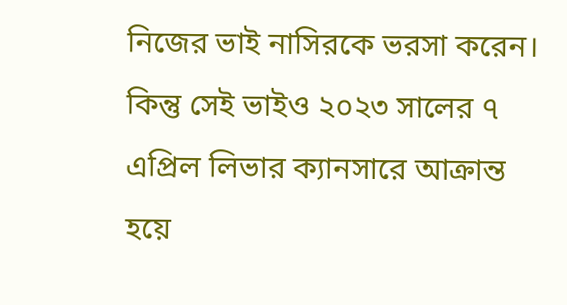নিজের ভাই নাসিরকে ভরসা করেন। কিন্তু সেই ভাইও ২০২৩ সালের ৭ এপ্রিল লিভার ক্যানসারে আক্রান্ত হয়ে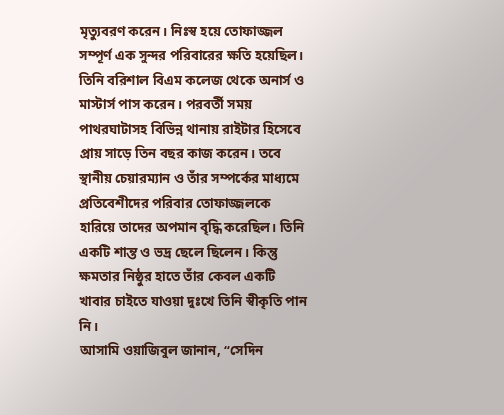মৃত্যুবরণ করেন। নিঃস্ব হয়ে তোফাজ্জল সম্পূর্ণ এক সুন্দর পরিবারের ক্ষতি হয়েছিল।
তিনি বরিশাল বিএম কলেজ থেকে অনার্স ও মাস্টার্স পাস করেন। পরবর্তী সময় পাথরঘাটাসহ বিভিন্ন থানায় রাইটার হিসেবে প্রায় সাড়ে তিন বছর কাজ করেন। তবে স্থানীয় চেয়ারম্যান ও তাঁর সম্পর্কের মাধ্যমে প্রতিবেশীদের পরিবার তোফাজ্জলকে হারিয়ে তাদের অপমান বৃদ্ধি করেছিল। তিনি একটি শান্ত ও ভদ্র ছেলে ছিলেন। কিন্তু ক্ষমতার নিষ্ঠুর হাতে তাঁর কেবল একটি খাবার চাইতে যাওয়া দুঃখে তিনি স্বীকৃতি পান নি।
আসামি ওয়াজিবুল জানান, “সেদিন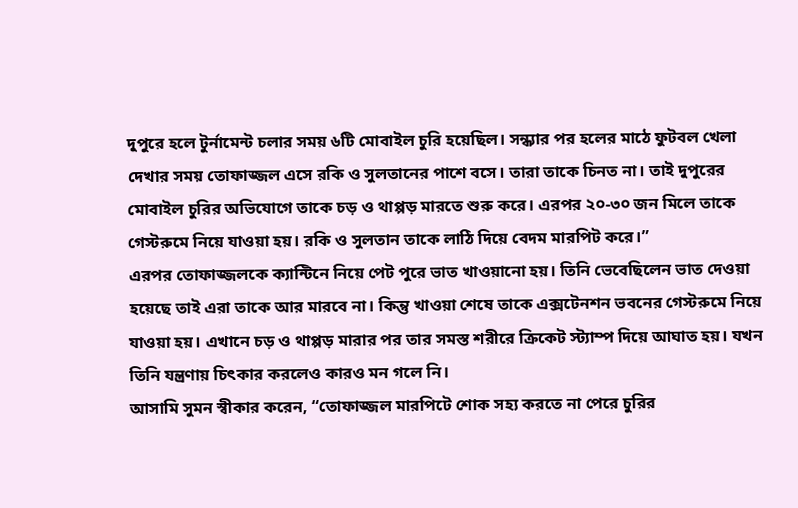দুপুরে হলে টুর্নামেন্ট চলার সময় ৬টি মোবাইল চুরি হয়েছিল। সন্ধ্যার পর হলের মাঠে ফুটবল খেলা দেখার সময় তোফাজ্জল এসে রকি ও সুলতানের পাশে বসে। তারা তাকে চিনত না। তাই দুপুরের মোবাইল চুরির অভিযোগে তাকে চড় ও থাপ্পড় মারতে শুরু করে। এরপর ২০-৩০ জন মিলে তাকে গেস্টরুমে নিয়ে যাওয়া হয়। রকি ও সুলতান তাকে লাঠি দিয়ে বেদম মারপিট করে।”
এরপর তোফাজ্জলকে ক্যান্টিনে নিয়ে পেট পুরে ভাত খাওয়ানো হয়। তিনি ভেবেছিলেন ভাত দেওয়া হয়েছে তাই এরা তাকে আর মারবে না। কিন্তু খাওয়া শেষে তাকে এক্সটেনশন ভবনের গেস্টরুমে নিয়ে যাওয়া হয়। এখানে চড় ও থাপ্পড় মারার পর তার সমস্ত শরীরে ক্রিকেট স্ট্যাম্প দিয়ে আঘাত হয়। যখন তিনি যন্ত্রণায় চিৎকার করলেও কারও মন গলে নি।
আসামি সুমন স্বীকার করেন, “তোফাজ্জল মারপিটে শোক সহ্য করতে না পেরে চুরির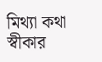মিথ্যা কথা স্বীকার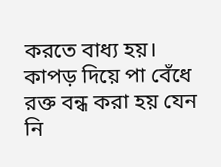করতে বাধ্য হয়। কাপড় দিয়ে পা বেঁধে রক্ত বন্ধ করা হয় যেন নি